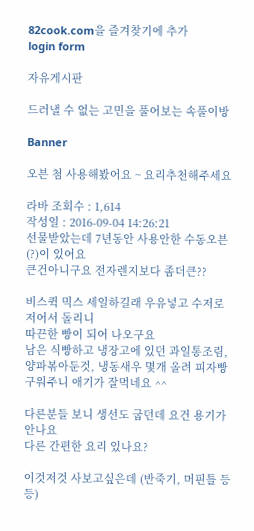82cook.com을 즐겨찾기에 추가
login form

자유게시판

드러낼 수 없는 고민을 풀어보는 속풀이방

Banner

오븐 첨 사용해봤어요 ~ 요리추천해주세요

라바 조회수 : 1,614
작성일 : 2016-09-04 14:26:21
선물받았는데 7년동안 사용안한 수동오븐(?)이 있어요
큰건아니구요 전자렌지보다 좀더큰??

비스퀵 믹스 세일하길래 우유넣고 수저로 저어서 돌리니
따끈한 빵이 되어 나오구요
남은 식빵하고 냉장고에 있던 과일통조림, 양파볶아둔것, 냉동새우 몇개 올려 피자빵 구워주니 애기가 잘먹네요 ^^

다른분들 보니 생선도 굽던데 요건 용기가 안나요
다른 간편한 요리 있나요?

이것저것 사보고싶은데 (반죽기, 머핀틀 등등)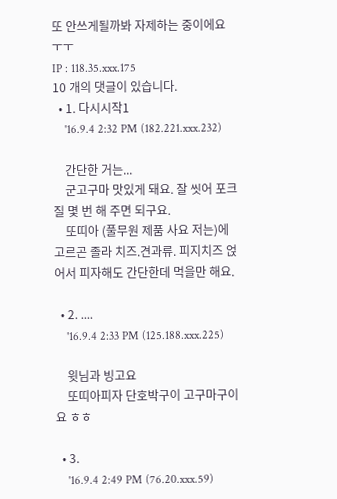또 안쓰게될까봐 자제하는 중이에요 ㅜㅜ
IP : 118.35.xxx.175
10 개의 댓글이 있습니다.
  • 1. 다시시작1
    '16.9.4 2:32 PM (182.221.xxx.232)

    간단한 거는...
    군고구마 맛있게 돼요. 잘 씻어 포크질 몇 번 해 주면 되구요.
    또띠아 (풀무원 제품 사요 저는)에 고르곤 졸라 치즈.견과류. 피지치즈 얹어서 피자해도 간단한데 먹을만 해요.

  • 2. ....
    '16.9.4 2:33 PM (125.188.xxx.225)

    윗님과 빙고요
    또띠아피자 단호박구이 고구마구이요 ㅎㅎ

  • 3.
    '16.9.4 2:49 PM (76.20.xxx.59)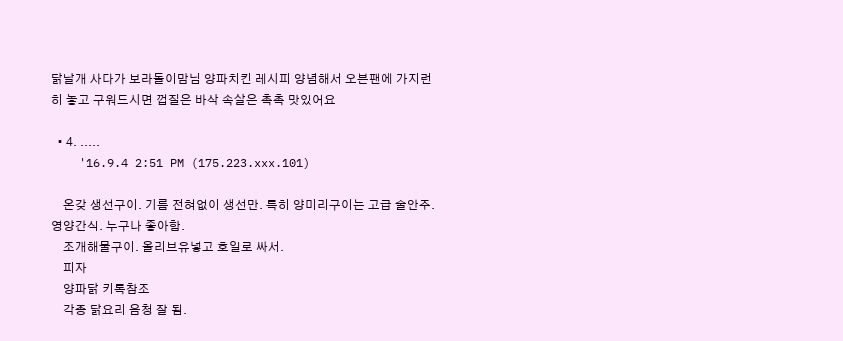닭날개 사다가 보라돌이맘님 양파치킨 레시피 양념해서 오븐팬에 가지런히 놓고 구워드시면 껍질은 바삭 속살은 촉촉 맛있어요

  • 4. .....
    '16.9.4 2:51 PM (175.223.xxx.101)

    온갖 생선구이. 기름 전혀없이 생선만. 특히 양미리구이는 고급 술안주. 영양간식. 누구나 좋아함.
    조개해물구이. 올리브유넣고 호일로 싸서.
    피자
    양파닭 키톡참조
    각종 닭요리 음청 잘 됨.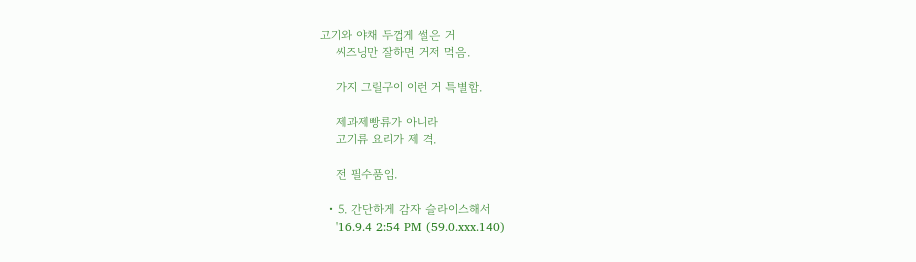고기와 야채 두껍게 썰은 거
    씨즈닝만 잘하면 거저 먹음.

    가지 그릴구이 이런 거 특별함.

    제과제빵류가 아니라
    고기류 요리가 제 격.

    전 필수품임.

  • 5. 간단하게 감자 슬라이스해서
    '16.9.4 2:54 PM (59.0.xxx.140)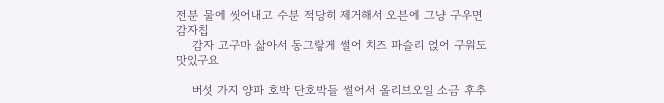전분 물에 씻어내고 수분 적당히 제거해서 오븐에 그냥 구우면 감자칩
    감자 고구마 삶아서 동그랗게 썰어 치즈 파슬리 얹어 구워도 맛있구요

    버섯 가지 양파 호박 단호박들 썰어서 올리브오일 소금 후추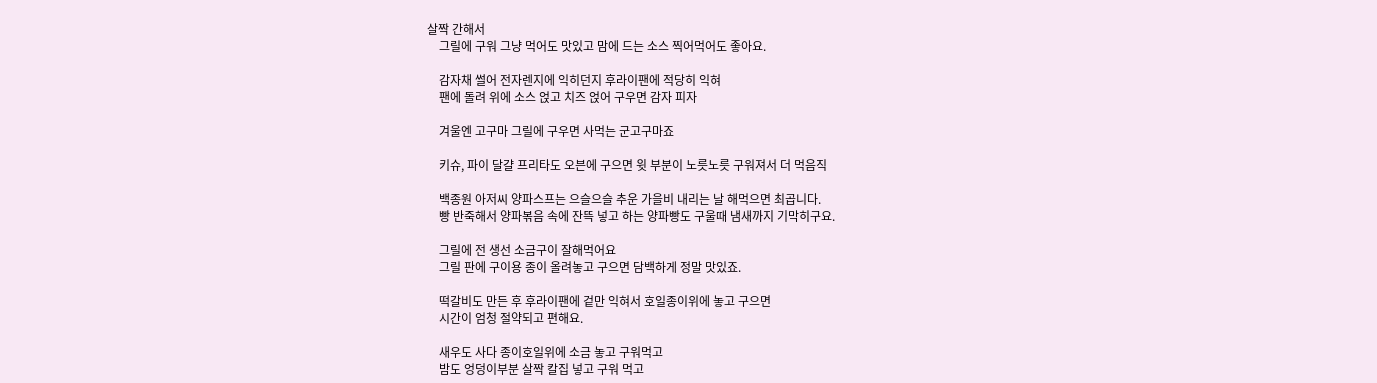살짝 간해서
    그릴에 구워 그냥 먹어도 맛있고 맘에 드는 소스 찍어먹어도 좋아요.

    감자채 썰어 전자렌지에 익히던지 후라이팬에 적당히 익혀
    팬에 돌려 위에 소스 얹고 치즈 얹어 구우면 감자 피자

    겨울엔 고구마 그릴에 구우면 사먹는 군고구마죠

    키슈, 파이 달걀 프리타도 오븐에 구으면 윗 부분이 노릇노릇 구워져서 더 먹음직

    백종원 아저씨 양파스프는 으슬으슬 추운 가을비 내리는 날 해먹으면 최곱니다.
    빵 반죽해서 양파볶음 속에 잔뜩 넣고 하는 양파빵도 구울때 냄새까지 기막히구요.

    그릴에 전 생선 소금구이 잘해먹어요
    그릴 판에 구이용 종이 올려놓고 구으면 담백하게 정말 맛있죠.

    떡갈비도 만든 후 후라이팬에 겉만 익혀서 호일종이위에 놓고 구으면
    시간이 엄청 절약되고 편해요.

    새우도 사다 종이호일위에 소금 놓고 구워먹고
    밤도 엉덩이부분 살짝 칼집 넣고 구워 먹고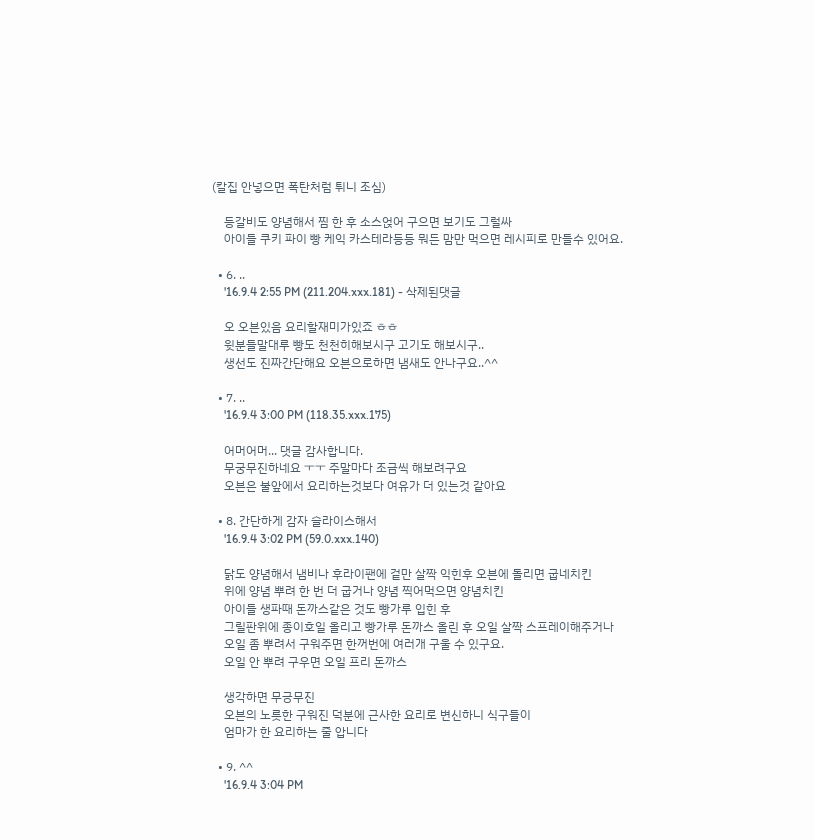(칼집 안넣으면 폭탄처럼 튀니 조심)

    등갈비도 양념해서 찜 한 후 소스얹어 구으면 보기도 그럴싸
    아이들 쿠키 파이 빵 케익 카스테라등등 뭐든 맘만 먹으면 레시피로 만들수 있어요.

  • 6. ..
    '16.9.4 2:55 PM (211.204.xxx.181) - 삭제된댓글

    오 오븐있음 요리할재미가있죠 ㅎㅎ
    윗분들말대루 빵도 천천히해보시구 고기도 해보시구..
    생선도 진짜간단해요 오븐으로하면 냄새도 안나구요..^^

  • 7. ..
    '16.9.4 3:00 PM (118.35.xxx.175)

    어머어머... 댓글 감사합니다.
    무궁무진하네요 ㅜㅜ 주말마다 조금씩 해보려구요
    오븐은 불앞에서 요리하는것보다 여유가 더 있는것 같아요

  • 8. 간단하게 감자 슬라이스해서
    '16.9.4 3:02 PM (59.0.xxx.140)

    닭도 양념해서 냄비나 후라이팬에 겉만 살짝 익힌후 오븐에 돌리면 굽네치킨
    위에 양념 뿌려 한 번 더 굽거나 양념 찍어먹으면 양념치킨
    아이들 생파때 돈까스같은 것도 빵가루 입힌 후
    그릴판위에 종이호일 올리고 빵가루 돈까스 올린 후 오일 살짝 스프레이해주거나
    오일 좀 뿌려서 구워주면 한꺼번에 여러개 구울 수 있구요.
    오일 안 뿌려 구우면 오일 프리 돈까스

    생각하면 무긍무진
    오븐의 노릇한 구워진 덕분에 근사한 요리로 변신하니 식구들이
    엄마가 한 요리하는 줄 압니다

  • 9. ^^
    '16.9.4 3:04 PM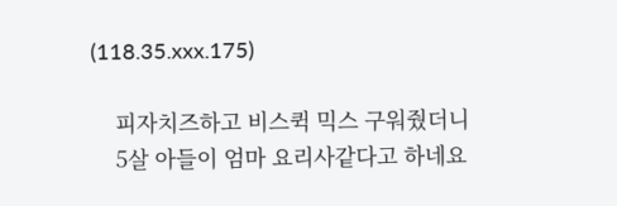(118.35.xxx.175)

    피자치즈하고 비스퀵 믹스 구워줬더니
    5살 아들이 엄마 요리사같다고 하네요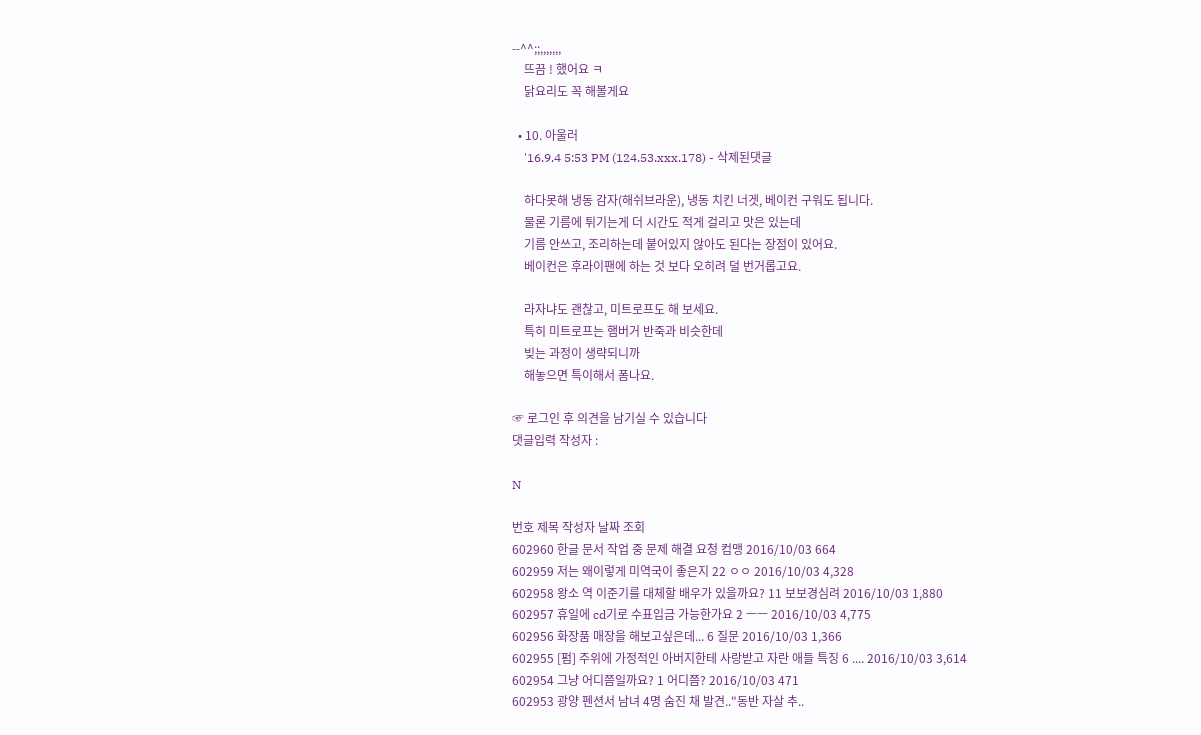--^^;;,,,,,,,
    뜨끔 ! 했어요 ㅋ
    닭요리도 꼭 해볼게요

  • 10. 아울러
    '16.9.4 5:53 PM (124.53.xxx.178) - 삭제된댓글

    하다못해 냉동 감자(해쉬브라운), 냉동 치킨 너겟, 베이컨 구워도 됩니다.
    물론 기름에 튀기는게 더 시간도 적게 걸리고 맛은 있는데
    기름 안쓰고, 조리하는데 붙어있지 않아도 된다는 장점이 있어요.
    베이컨은 후라이팬에 하는 것 보다 오히려 덜 번거롭고요.

    라자냐도 괜찮고, 미트로프도 해 보세요.
    특히 미트로프는 햄버거 반죽과 비슷한데
    빚는 과정이 생략되니까
    해놓으면 특이해서 폼나요.

☞ 로그인 후 의견을 남기실 수 있습니다
댓글입력 작성자 :

N

번호 제목 작성자 날짜 조회
602960 한글 문서 작업 중 문제 해결 요청 컴맹 2016/10/03 664
602959 저는 왜이렇게 미역국이 좋은지 22 ㅇㅇ 2016/10/03 4,328
602958 왕소 역 이준기를 대체할 배우가 있을까요? 11 보보경심려 2016/10/03 1,880
602957 휴일에 cd기로 수표입금 가능한가요 2 ㅡㅡ 2016/10/03 4,775
602956 화장품 매장을 해보고싶은데... 6 질문 2016/10/03 1,366
602955 [펌] 주위에 가정적인 아버지한테 사랑받고 자란 애들 특징 6 .... 2016/10/03 3,614
602954 그냥 어디쯤일까요? 1 어디쯤? 2016/10/03 471
602953 광양 펜션서 남녀 4명 숨진 채 발견.."동반 자살 추..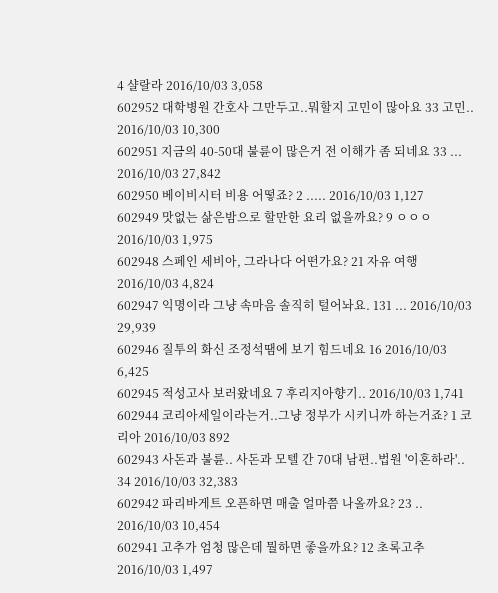4 샬랄라 2016/10/03 3,058
602952 대학병원 간호사 그만두고..뭐할지 고민이 많아요 33 고민.. 2016/10/03 10,300
602951 지금의 40-50대 불륜이 많은거 전 이해가 좀 되네요 33 ... 2016/10/03 27,842
602950 베이비시터 비용 어떻죠? 2 ..... 2016/10/03 1,127
602949 맛없는 삶은밤으로 할만한 요리 없을까요? 9 ㅇㅇㅇ 2016/10/03 1,975
602948 스페인 세비아, 그라나다 어떤가요? 21 자유 여행 2016/10/03 4,824
602947 익명이라 그냥 속마음 솔직히 털어놔요. 131 ... 2016/10/03 29,939
602946 질투의 화신 조정석땜에 보기 힘드네요 16 2016/10/03 6,425
602945 적성고사 보러왔네요 7 후리지아향기.. 2016/10/03 1,741
602944 코리아세일이라는거..그냥 정부가 시키니까 하는거죠? 1 코리아 2016/10/03 892
602943 사돈과 불륜.. 사돈과 모텔 간 70대 남편..법원 '이혼하라'.. 34 2016/10/03 32,383
602942 파리바게트 오픈하면 매출 얼마쯤 나올까요? 23 .. 2016/10/03 10,454
602941 고추가 엄청 많은데 뭘하면 좋을까요? 12 초록고추 2016/10/03 1,497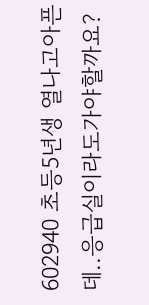602940 초등5년생 열나고아픈데..응급실이라도가야할까요?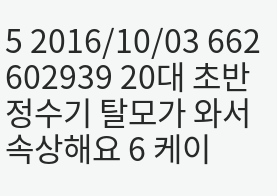5 2016/10/03 662
602939 20대 초반 정수기 탈모가 와서 속상해요 6 케이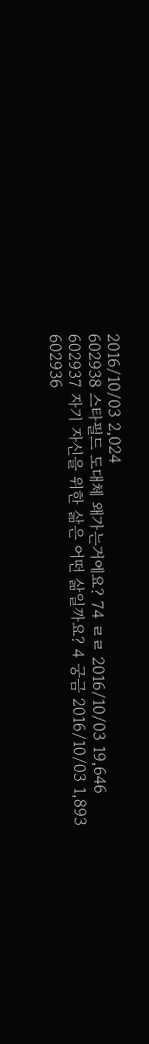2016/10/03 2,024
602938 스타필드 도대체 왜가는거에요? 74 ㄹㄹ 2016/10/03 19,646
602937 자기 자신을 위한 삶은 어떤 삶일까요? 4 궁금 2016/10/03 1,893
602936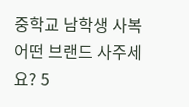중학교 남학생 사복 어떤 브랜드 사주세요? 5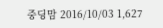중딩맘 2016/10/03 1,627